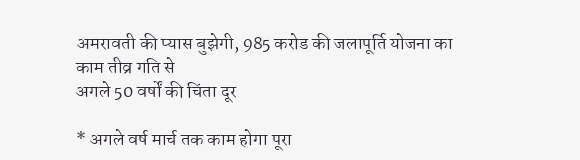अमरावती की प्यास बुझेगी, 985 करोड की जलापूर्ति योजना का काम तीव्र गति से
अगले 50 वर्षों की चिंता दूर

* अगले वर्ष मार्च तक काम होगा पूरा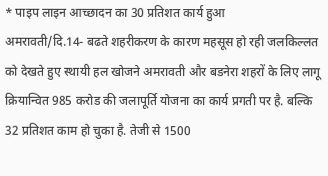* पाइप लाइन आच्छादन का 30 प्रतिशत कार्य हुआ
अमरावती/दि.14- बढते शहरीकरण के कारण महसूस हो रही जलकिल्लत को देखते हुए स्थायी हल खोजने अमरावती और बडनेरा शहरों के लिए लागू क्रियान्वित 985 करोड की जलापूर्ति योजना का कार्य प्रगती पर है. बल्कि 32 प्रतिशत काम हो चुका है. तेजी से 1500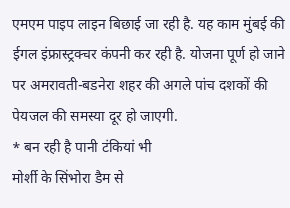एमएम पाइप लाइन बिछाई जा रही है. यह काम मुंबई की ईगल इंफ्रास्ट्रक्चर कंपनी कर रही है. योजना पूर्ण हो जाने पर अमरावती-बडनेरा शहर की अगले पांच दशकों की पेयजल की समस्या दूर हो जाएगी.
* बन रही है पानी टंकियां भी
मोर्शी के सिंभोरा डैम से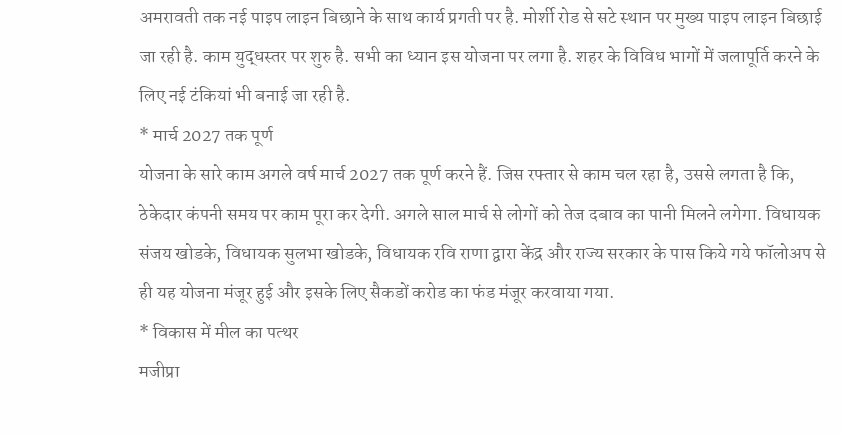अमरावती तक नई पाइप लाइन बिछाने के साथ कार्य प्रगती पर है. मोर्शी रोड से सटे स्थान पर मुख्य पाइप लाइन बिछाई जा रही है. काम युद्धस्तर पर शुरु है. सभी का ध्यान इस योजना पर लगा है. शहर के विविध भागों में जलापूर्ति करने के लिए नई टंकियां भी बनाई जा रही है.
* मार्च 2027 तक पूर्ण
योजना के सारे काम अगले वर्ष मार्च 2027 तक पूर्ण करने हैं. जिस रफ्तार से काम चल रहा है, उससे लगता है कि, ठेकेदार कंपनी समय पर काम पूरा कर देगी. अगले साल मार्च से लोगों को तेज दबाव का पानी मिलने लगेगा. विधायक संजय खोडके, विधायक सुलभा खोडके, विधायक रवि राणा द्वारा केंद्र और राज्य सरकार के पास किये गये फॉलोअप से ही यह योजना मंजूर हुई और इसके लिए सैकडों करोड का फंड मंजूर करवाया गया.
* विकास में मील का पत्थर
मजीप्रा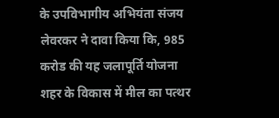के उपविभागीय अभियंता संजय लेवरकर ने दावा किया कि, 985 करोड की यह जलापूर्ति योजना शहर के विकास में मील का पत्थर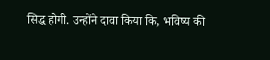सिद्ध होगी. उन्होंने दावा किया कि, भविष्य की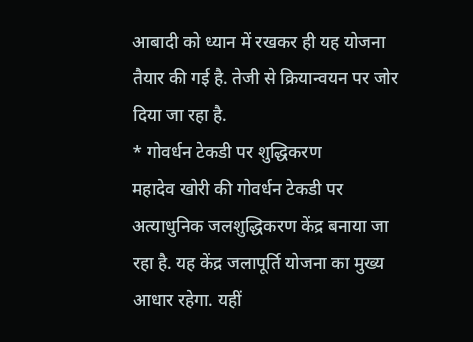आबादी को ध्यान में रखकर ही यह योजना तैयार की गई है. तेजी से क्रियान्वयन पर जोर दिया जा रहा है.
* गोवर्धन टेकडी पर शुद्धिकरण
महादेव खोरी की गोवर्धन टेकडी पर अत्याधुनिक जलशुद्धिकरण केंद्र बनाया जा रहा है. यह केंद्र जलापूर्ति योजना का मुख्य आधार रहेगा. यहीं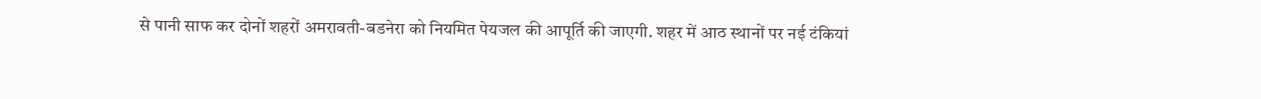से पानी साफ कर दोनों शहरों अमरावती-बडनेरा को नियमित पेयजल की आपूर्ति की जाएगी. शहर में आठ स्थानों पर नई टंकियां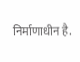निर्माणाधीन है.